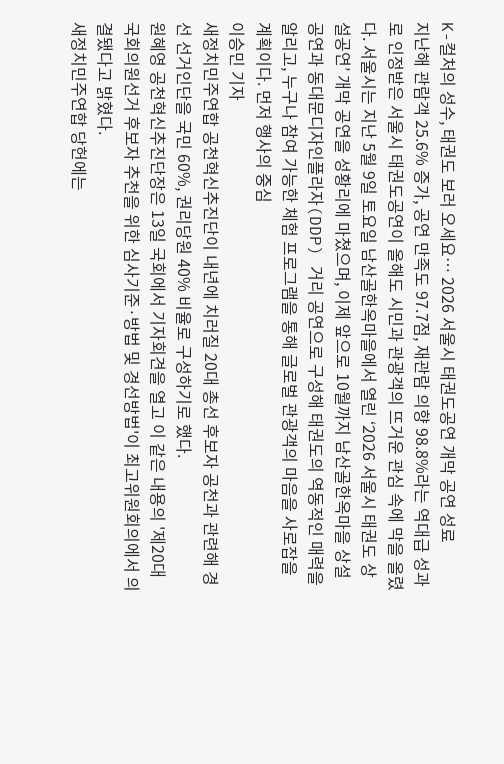K-컬처의 성수, 태권도 보러 오세요… 2026 서울시 태권도공연 개막 공연 성료
지난해 관람객 25.6% 증가, 공연 만족도 97.7점, 재관람 의향 98.8%라는 역대급 성과로 인정받은 서울시 태권도공연이 올해도 시민과 관광객의 뜨거운 관심 속에 막을 올렸다. 서울시는 지난 5월 9일 토요일 남산골한옥마을에서 열린 ‘2026 서울시 태권도 상설공연’ 개막 공연을 성황리에 마쳤으며, 이제 앞으로 10월까지 남산골한옥마을 상설공연과 동대문디자인플라자(DDP) 거리 공연으로 구성해 태권도의 역동적인 매력을 알리고, 누구나 참여 가능한 체험 프로그램을 통해 글로벌 관광객의 마음을 사로잡을 계획이다. 먼저 행사의 중심
이승민 기자
새정치민주연합 공천혁신추진단이 내년에 치러질 20대 총선 후보자 공천과 관련해 경선 선거인단을 국민 60%, 권리당원 40% 비율로 구성하기로 했다.
원혜영 공천혁신추진단장은 13일 국회에서 기자회견을 열고 이 같은 내용의 '제20대 국회의원선거 후보자 추천을 위한 심사기준·방법 및 경선방법'이 최고위원회의에서 의결됐다고 밝혔다.
새정치민주연합 당헌에는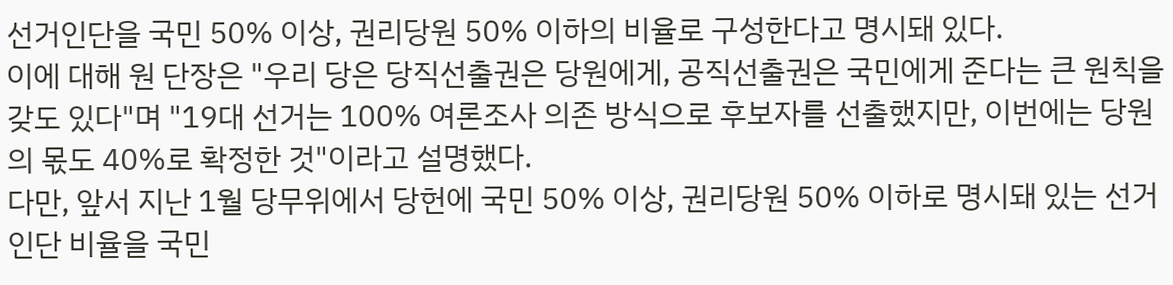선거인단을 국민 50% 이상, 권리당원 50% 이하의 비율로 구성한다고 명시돼 있다.
이에 대해 원 단장은 "우리 당은 당직선출권은 당원에게, 공직선출권은 국민에게 준다는 큰 원칙을 갖도 있다"며 "19대 선거는 100% 여론조사 의존 방식으로 후보자를 선출했지만, 이번에는 당원의 몫도 40%로 확정한 것"이라고 설명했다.
다만, 앞서 지난 1월 당무위에서 당헌에 국민 50% 이상, 권리당원 50% 이하로 명시돼 있는 선거인단 비율을 국민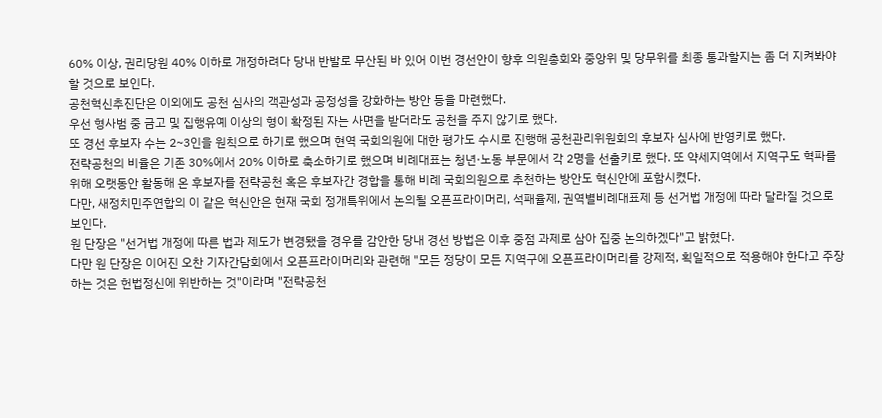60% 이상, 권리당원 40% 이하로 개정하려다 당내 반발로 무산된 바 있어 이번 경선안이 향후 의원총회와 중앙위 및 당무위를 최종 통과할지는 좀 더 지켜봐야 할 것으로 보인다.
공천혁신추진단은 이외에도 공천 심사의 객관성과 공정성을 강화하는 방안 등을 마련했다.
우선 형사범 중 금고 및 집행유예 이상의 형이 확정된 자는 사면을 받더라도 공천을 주지 않기로 했다.
또 경선 후보자 수는 2~3인을 원칙으로 하기로 했으며 현역 국회의원에 대한 평가도 수시로 진행해 공천관리위원회의 후보자 심사에 반영키로 했다.
전략공천의 비율은 기존 30%에서 20% 이하로 축소하기로 했으며 비례대표는 청년·노동 부문에서 각 2명을 선출키로 했다. 또 약세지역에서 지역구도 혁파를 위해 오랫동안 활동해 온 후보자를 전략공천 혹은 후보자간 경합을 통해 비례 국회의원으로 추천하는 방안도 혁신안에 포함시켰다.
다만, 새정치민주연합의 이 같은 혁신안은 현재 국회 정개특위에서 논의될 오픈프라이머리, 석패율제, 권역별비례대표제 등 선거법 개정에 따라 달라질 것으로 보인다.
원 단장은 "선거법 개정에 따른 법과 제도가 변경됐을 경우를 감안한 당내 경선 방법은 이후 중점 과제로 삼아 집중 논의하겠다"고 밝혔다.
다만 원 단장은 이어진 오찬 기자간담회에서 오픈프라이머리와 관련해 "모든 정당이 모든 지역구에 오픈프라이머리를 강제적, 획일적으로 적용해야 한다고 주장하는 것은 헌법정신에 위반하는 것"이라며 "전략공천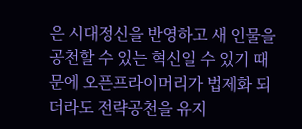은 시대정신을 반영하고 새 인물을 공천할 수 있는 혁신일 수 있기 때문에 오픈프라이머리가 법제화 되더라도 전략공천을 유지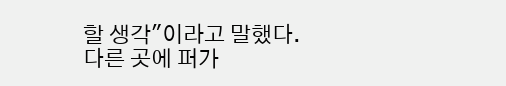할 생각"이라고 말했다.
다른 곳에 퍼가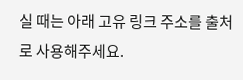실 때는 아래 고유 링크 주소를 출처로 사용해주세요.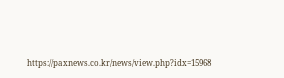https://paxnews.co.kr/news/view.php?idx=15968